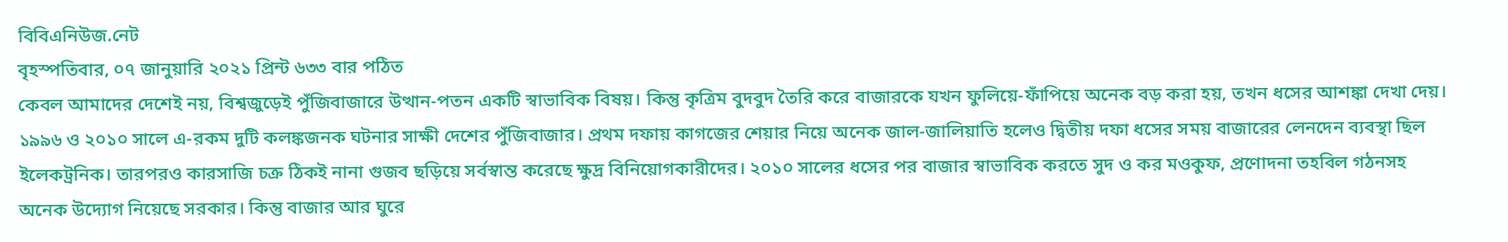বিবিএনিউজ.নেট
বৃহস্পতিবার, ০৭ জানুয়ারি ২০২১ প্রিন্ট ৬৩৩ বার পঠিত
কেবল আমাদের দেশেই নয়, বিশ্বজুড়েই পুঁজিবাজারে উত্থান-পতন একটি স্বাভাবিক বিষয়। কিন্তু কৃত্রিম বুদবুদ তৈরি করে বাজারকে যখন ফুলিয়ে-ফাঁপিয়ে অনেক বড় করা হয়, তখন ধসের আশঙ্কা দেখা দেয়। ১৯৯৬ ও ২০১০ সালে এ-রকম দুটি কলঙ্কজনক ঘটনার সাক্ষী দেশের পুঁজিবাজার। প্রথম দফায় কাগজের শেয়ার নিয়ে অনেক জাল-জালিয়াতি হলেও দ্বিতীয় দফা ধসের সময় বাজারের লেনদেন ব্যবস্থা ছিল ইলেকট্রনিক। তারপরও কারসাজি চক্র ঠিকই নানা গুজব ছড়িয়ে সর্বস্বান্ত করেছে ক্ষুদ্র বিনিয়োগকারীদের। ২০১০ সালের ধসের পর বাজার স্বাভাবিক করতে সুদ ও কর মওকুফ, প্রণোদনা তহবিল গঠনসহ অনেক উদ্যোগ নিয়েছে সরকার। কিন্তু বাজার আর ঘুরে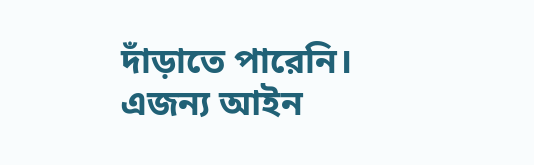দাঁড়াতে পারেনি। এজন্য আইন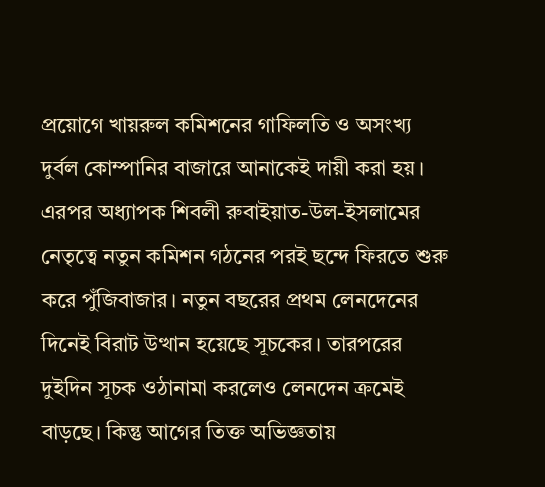প্রয়োগে খায়রুল কমিশনের গাফিলতি ও অসংখ্য দুর্বল কোম্পানির বাজারে আনাকেই দায়ী করা হয়।
এরপর অধ্যাপক শিবলী রুবাইয়াত-উল-ইসলামের নেতৃত্বে নতুন কমিশন গঠনের পরই ছন্দে ফিরতে শুরু করে পুঁজিবাজার। নতুন বছরের প্রথম লেনদেনের দিনেই বিরাট উত্থান হয়েছে সূচকের। তারপরের দুইদিন সূচক ওঠানামা করলেও লেনদেন ক্রমেই বাড়ছে। কিন্তু আগের তিক্ত অভিজ্ঞতায়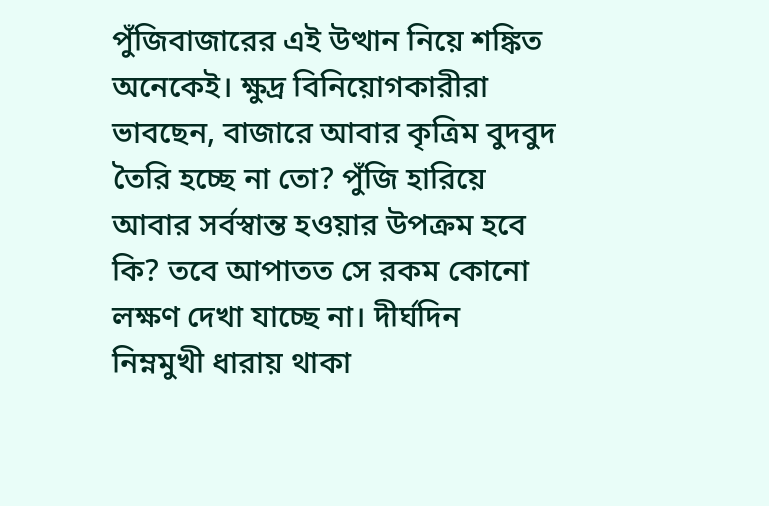পুঁজিবাজারের এই উত্থান নিয়ে শঙ্কিত অনেকেই। ক্ষুদ্র বিনিয়োগকারীরা ভাবছেন, বাজারে আবার কৃত্রিম বুদবুদ তৈরি হচ্ছে না তো? পুঁজি হারিয়ে আবার সর্বস্বান্ত হওয়ার উপক্রম হবে কি? তবে আপাতত সে রকম কোনো লক্ষণ দেখা যাচ্ছে না। দীর্ঘদিন নিম্নমুখী ধারায় থাকা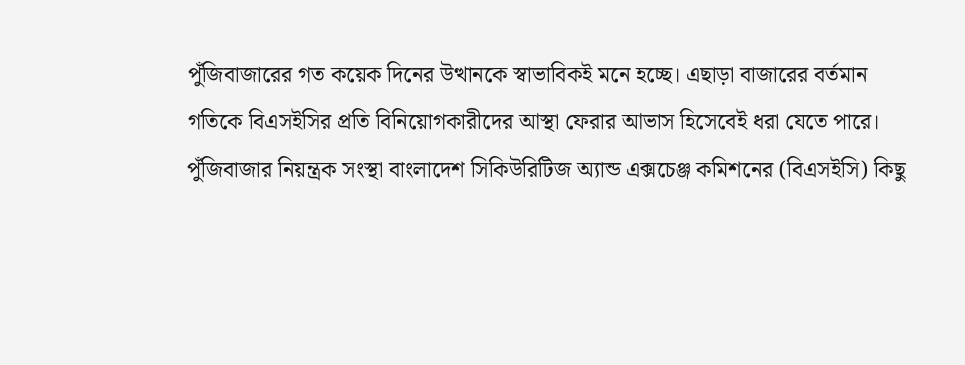পুঁজিবাজারের গত কয়েক দিনের উত্থানকে স্বাভাবিকই মনে হচ্ছে। এছাড়া বাজারের বর্তমান গতিকে বিএসইসির প্রতি বিনিয়োগকারীদের আস্থা ফেরার আভাস হিসেবেই ধরা যেতে পারে।
পুঁজিবাজার নিয়ন্ত্রক সংস্থা বাংলাদেশ সিকিউরিটিজ অ্যান্ড এক্সচেঞ্জ কমিশনের (বিএসইসি) কিছু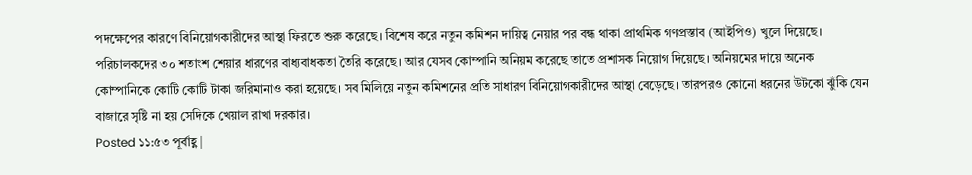পদক্ষেপের কারণে বিনিয়োগকারীদের আস্থা ফিরতে শুরু করেছে। বিশেষ করে নতুন কমিশন দায়িত্ব নেয়ার পর বন্ধ থাকা প্রাথমিক গণপ্রস্তাব (আইপিও) খুলে দিয়েছে। পরিচালকদের ৩০ শতাংশ শেয়ার ধারণের বাধ্যবাধকতা তৈরি করেছে। আর যেসব কোম্পানি অনিয়ম করেছে তাতে প্রশাসক নিয়োগ দিয়েছে। অনিয়মের দায়ে অনেক কোম্পানিকে কোটি কোটি টাকা জরিমানাও করা হয়েছে। সব মিলিয়ে নতুন কমিশনের প্রতি সাধারণ বিনিয়োগকারীদের আস্থা বেড়েছে। তারপরও কোনো ধরনের উটকো ঝুঁকি যেন বাজারে সৃষ্টি না হয় সেদিকে খেয়াল রাখা দরকার।
Posted ১১:৫৩ পূর্বাহ্ণ |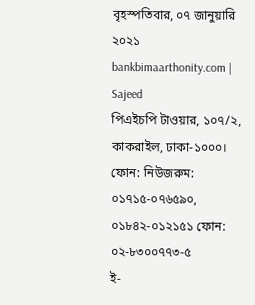বৃহস্পতিবার, ০৭ জানুয়ারি ২০২১
bankbimaarthonity.com | Sajeed
পিএইচপি টাওয়ার, ১০৭/২, কাকরাইল, ঢাকা-১০০০।
ফোন: নিউজরুম: ০১৭১৫-০৭৬৫৯০, ০১৮৪২-০১২১৫১ ফোন: ০২-৮৩০০৭৭৩-৫
ই-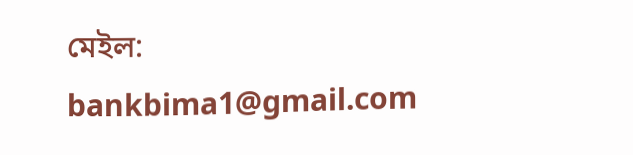মেইল: bankbima1@gmail.com